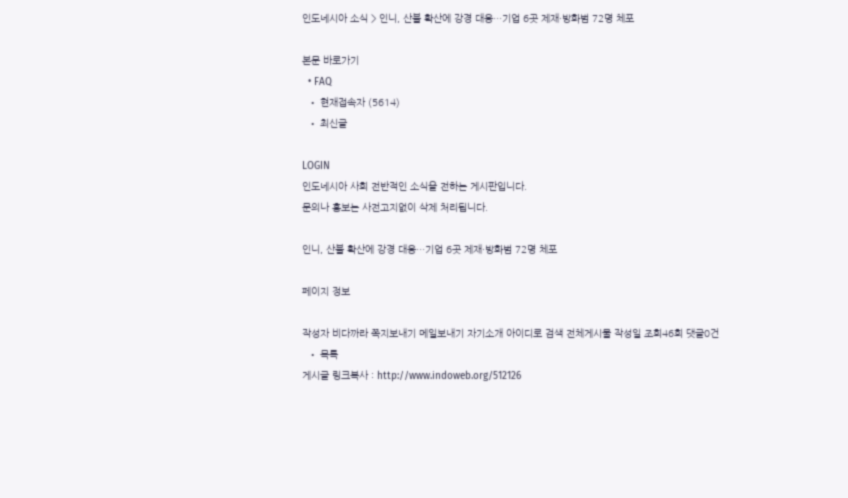인도네시아 소식 > 인니, 산불 확산에 강경 대응…기업 6곳 제재·방화범 72명 체포

본문 바로가기
  • FAQ
  • 현재접속자 (5614)
  • 최신글

LOGIN
인도네시아 사회 전반적인 소식을 전하는 게시판입니다.
문의나 홍보는 사전고지없이 삭제 처리됩니다.

인니, 산불 확산에 강경 대응…기업 6곳 제재·방화범 72명 체포

페이지 정보

작성자 비다까라 쪽지보내기 메일보내기 자기소개 아이디로 검색 전체게시물 작성일 조회46회 댓글0건
  • 목록
게시글 링크복사 : http://www.indoweb.org/512126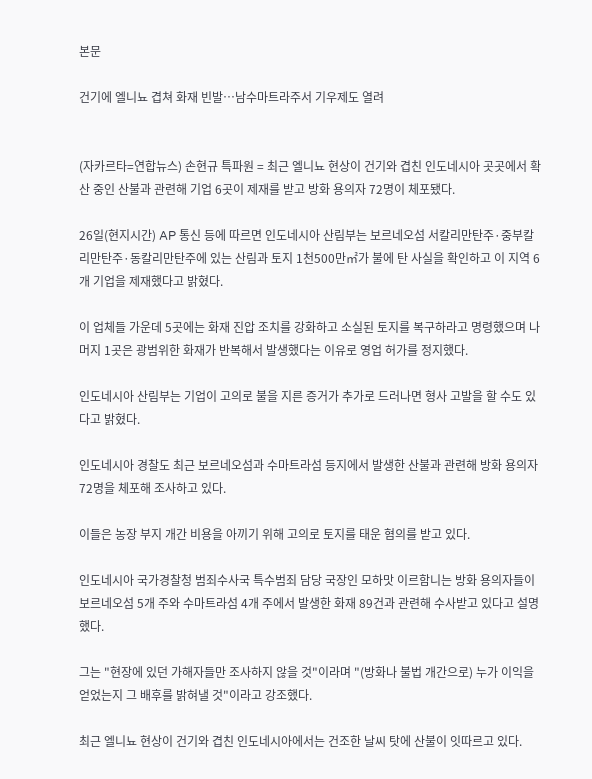본문

건기에 엘니뇨 겹쳐 화재 빈발…남수마트라주서 기우제도 열려


(자카르타=연합뉴스) 손현규 특파원 = 최근 엘니뇨 현상이 건기와 겹친 인도네시아 곳곳에서 확산 중인 산불과 관련해 기업 6곳이 제재를 받고 방화 용의자 72명이 체포됐다.

26일(현지시간) AP 통신 등에 따르면 인도네시아 산림부는 보르네오섬 서칼리만탄주·중부칼리만탄주·동칼리만탄주에 있는 산림과 토지 1천500만㎡가 불에 탄 사실을 확인하고 이 지역 6개 기업을 제재했다고 밝혔다.

이 업체들 가운데 5곳에는 화재 진압 조치를 강화하고 소실된 토지를 복구하라고 명령했으며 나머지 1곳은 광범위한 화재가 반복해서 발생했다는 이유로 영업 허가를 정지했다.

인도네시아 산림부는 기업이 고의로 불을 지른 증거가 추가로 드러나면 형사 고발을 할 수도 있다고 밝혔다.

인도네시아 경찰도 최근 보르네오섬과 수마트라섬 등지에서 발생한 산불과 관련해 방화 용의자 72명을 체포해 조사하고 있다.

이들은 농장 부지 개간 비용을 아끼기 위해 고의로 토지를 태운 혐의를 받고 있다.

인도네시아 국가경찰청 범죄수사국 특수범죄 담당 국장인 모하맛 이르함니는 방화 용의자들이 보르네오섬 5개 주와 수마트라섬 4개 주에서 발생한 화재 89건과 관련해 수사받고 있다고 설명했다.

그는 "현장에 있던 가해자들만 조사하지 않을 것"이라며 "(방화나 불법 개간으로) 누가 이익을 얻었는지 그 배후를 밝혀낼 것"이라고 강조했다.

최근 엘니뇨 현상이 건기와 겹친 인도네시아에서는 건조한 날씨 탓에 산불이 잇따르고 있다.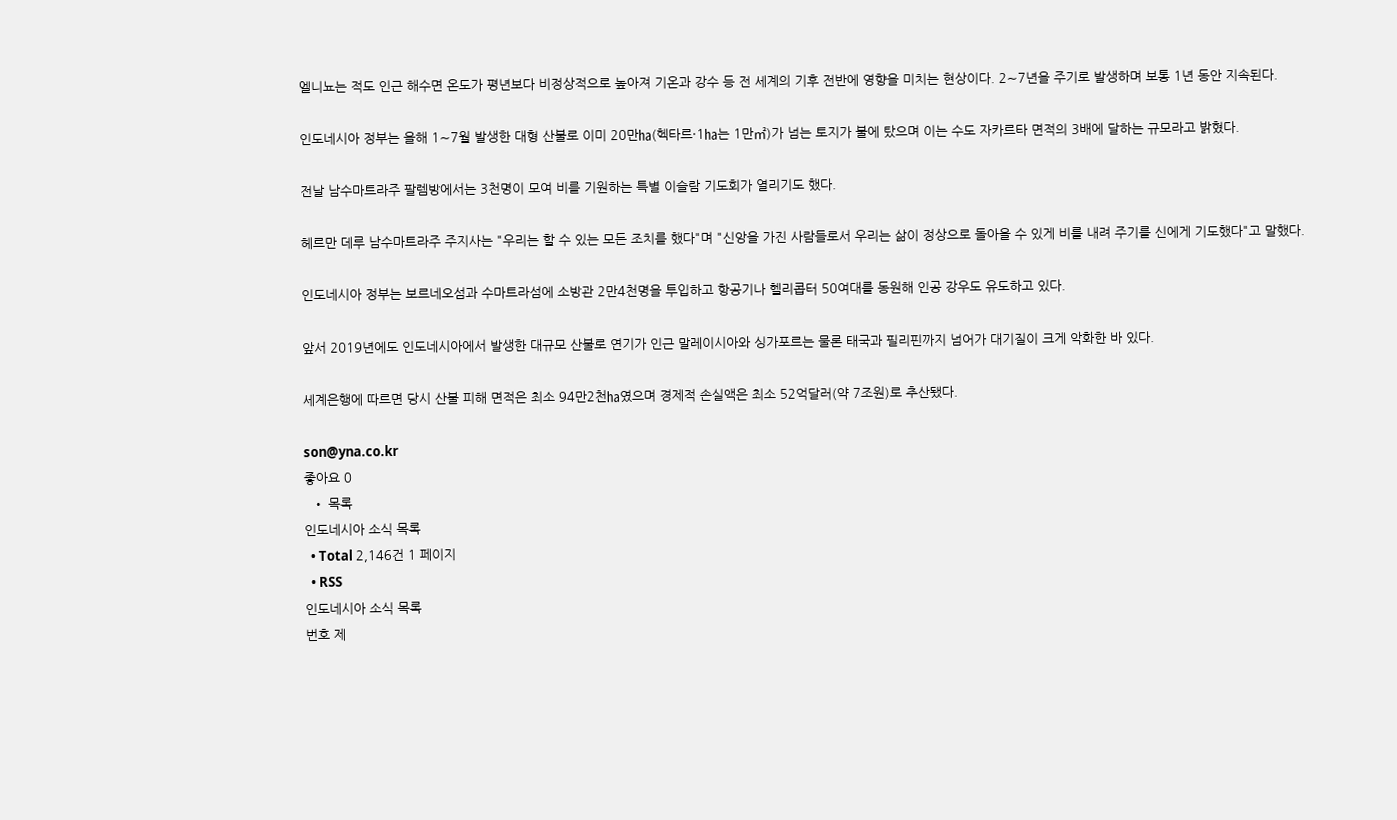엘니뇨는 적도 인근 해수면 온도가 평년보다 비정상적으로 높아져 기온과 강수 등 전 세계의 기후 전반에 영향을 미치는 현상이다. 2∼7년을 주기로 발생하며 보통 1년 동안 지속된다.

인도네시아 정부는 올해 1∼7월 발생한 대형 산불로 이미 20만㏊(헥타르·1㏊는 1만㎡)가 넘는 토지가 불에 탔으며 이는 수도 자카르타 면적의 3배에 달하는 규모라고 밝혔다.

전날 남수마트라주 팔렘방에서는 3천명이 모여 비를 기원하는 특별 이슬람 기도회가 열리기도 했다.

헤르만 데루 남수마트라주 주지사는 "우리는 할 수 있는 모든 조치를 했다"며 "신앙을 가진 사람들로서 우리는 삶이 정상으로 돌아올 수 있게 비를 내려 주기를 신에게 기도했다"고 말했다.

인도네시아 정부는 보르네오섬과 수마트라섬에 소방관 2만4천명을 투입하고 항공기나 헬리콥터 50여대를 동원해 인공 강우도 유도하고 있다.

앞서 2019년에도 인도네시아에서 발생한 대규모 산불로 연기가 인근 말레이시아와 싱가포르는 물론 태국과 필리핀까지 넘어가 대기질이 크게 악화한 바 있다.

세계은행에 따르면 당시 산불 피해 면적은 최소 94만2천㏊였으며 경제적 손실액은 최소 52억달러(약 7조원)로 추산됐다.

son@yna.co.kr
좋아요 0
  • 목록
인도네시아 소식 목록
  • Total 2,146건 1 페이지
  • RSS
인도네시아 소식 목록
번호 제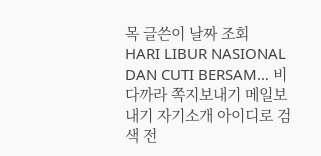목 글쓴이 날짜 조회
HARI LIBUR NASIONAL DAN CUTI BERSAM… 비다까라 쪽지보내기 메일보내기 자기소개 아이디로 검색 전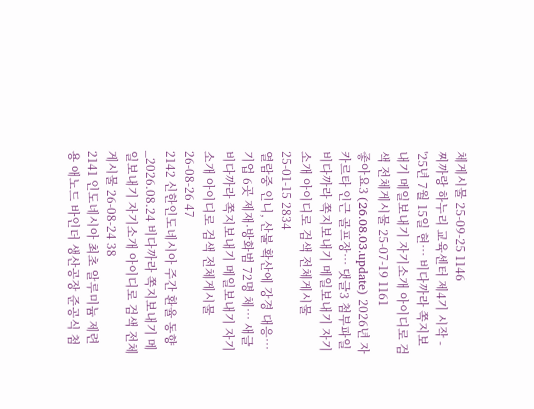체게시물 25-09-25 1146
찌까랑 하누리 교육센터 제4기 시작 - '25년 7월 15일 현… 비다까라 쪽지보내기 메일보내기 자기소개 아이디로 검색 전체게시물 25-07-19 1161
좋아요3 (26.08.03.update) 2026년 자카르타 인근 골프장… 댓글3 첨부파일 비다까라 쪽지보내기 메일보내기 자기소개 아이디로 검색 전체게시물 25-01-15 2834
열람중 인니, 산불 확산에 강경 대응…기업 6곳 제재·방화범 72명 체… 새글 비다까라 쪽지보내기 메일보내기 자기소개 아이디로 검색 전체게시물 26-08-26 47
2142 신한인도네시아 주간 환율 동향_2026.08.24 비다까라 쪽지보내기 메일보내기 자기소개 아이디로 검색 전체게시물 26-08-24 38
2141 인도네시아 최초 알루미늄 제련용 애노드 바인더 생산공장 준공식 첨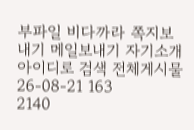부파일 비다까라 쪽지보내기 메일보내기 자기소개 아이디로 검색 전체게시물 26-08-21 163
2140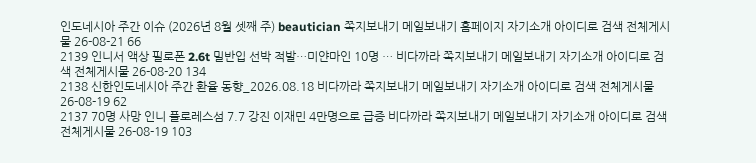인도네시아 주간 이슈 (2026년 8월 셋째 주) beautician 쪽지보내기 메일보내기 홈페이지 자기소개 아이디로 검색 전체게시물 26-08-21 66
2139 인니서 액상 필로폰 2.6t 밀반입 선박 적발…미얀마인 10명 … 비다까라 쪽지보내기 메일보내기 자기소개 아이디로 검색 전체게시물 26-08-20 134
2138 신한인도네시아 주간 환율 동향_2026.08.18 비다까라 쪽지보내기 메일보내기 자기소개 아이디로 검색 전체게시물 26-08-19 62
2137 70명 사망 인니 플로레스섬 7.7 강진 이재민 4만명으로 급증 비다까라 쪽지보내기 메일보내기 자기소개 아이디로 검색 전체게시물 26-08-19 103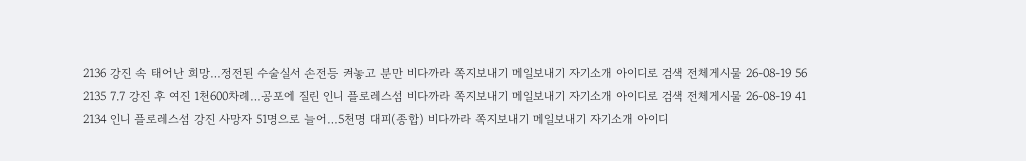2136 강진 속 태어난 희망…정전된 수술실서 손전등 켜놓고 분만 비다까라 쪽지보내기 메일보내기 자기소개 아이디로 검색 전체게시물 26-08-19 56
2135 7.7 강진 후 여진 1천600차례…공포에 질린 인니 플로레스섬 비다까라 쪽지보내기 메일보내기 자기소개 아이디로 검색 전체게시물 26-08-19 41
2134 인니 플로레스섬 강진 사망자 51명으로 늘어…5천명 대피(종합) 비다까라 쪽지보내기 메일보내기 자기소개 아이디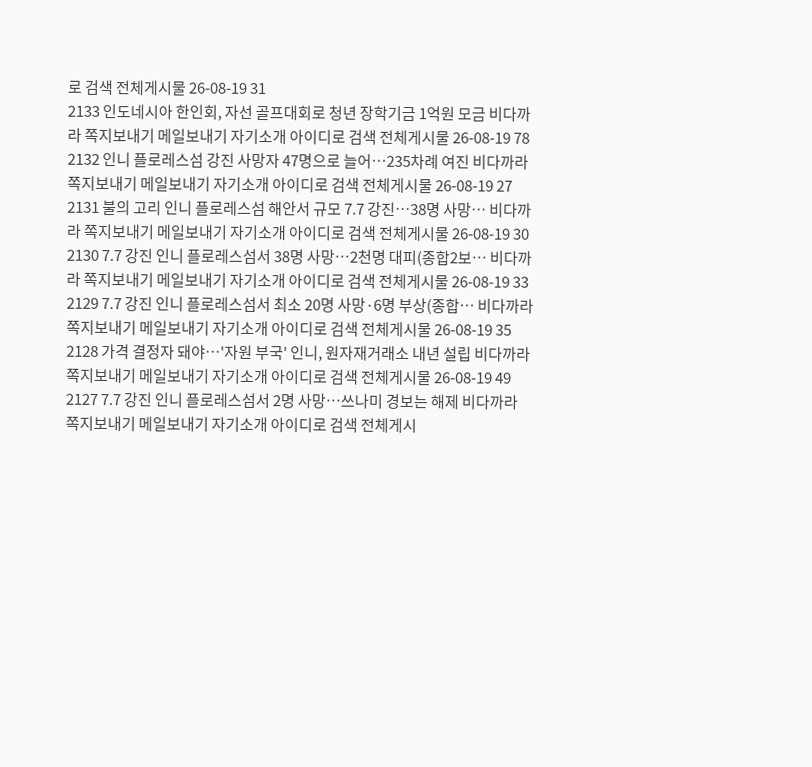로 검색 전체게시물 26-08-19 31
2133 인도네시아 한인회, 자선 골프대회로 청년 장학기금 1억원 모금 비다까라 쪽지보내기 메일보내기 자기소개 아이디로 검색 전체게시물 26-08-19 78
2132 인니 플로레스섬 강진 사망자 47명으로 늘어…235차례 여진 비다까라 쪽지보내기 메일보내기 자기소개 아이디로 검색 전체게시물 26-08-19 27
2131 불의 고리 인니 플로레스섬 해안서 규모 7.7 강진…38명 사망… 비다까라 쪽지보내기 메일보내기 자기소개 아이디로 검색 전체게시물 26-08-19 30
2130 7.7 강진 인니 플로레스섬서 38명 사망…2천명 대피(종합2보… 비다까라 쪽지보내기 메일보내기 자기소개 아이디로 검색 전체게시물 26-08-19 33
2129 7.7 강진 인니 플로레스섬서 최소 20명 사망·6명 부상(종합… 비다까라 쪽지보내기 메일보내기 자기소개 아이디로 검색 전체게시물 26-08-19 35
2128 가격 결정자 돼야…'자원 부국' 인니, 원자재거래소 내년 설립 비다까라 쪽지보내기 메일보내기 자기소개 아이디로 검색 전체게시물 26-08-19 49
2127 7.7 강진 인니 플로레스섬서 2명 사망…쓰나미 경보는 해제 비다까라 쪽지보내기 메일보내기 자기소개 아이디로 검색 전체게시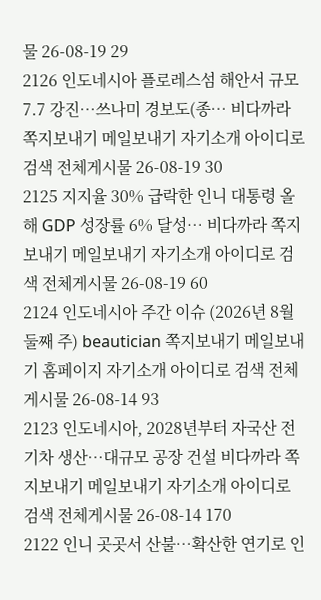물 26-08-19 29
2126 인도네시아 플로레스섬 해안서 규모 7.7 강진…쓰나미 경보도(종… 비다까라 쪽지보내기 메일보내기 자기소개 아이디로 검색 전체게시물 26-08-19 30
2125 지지율 30% 급락한 인니 대통령 올해 GDP 성장률 6% 달성… 비다까라 쪽지보내기 메일보내기 자기소개 아이디로 검색 전체게시물 26-08-19 60
2124 인도네시아 주간 이슈 (2026년 8월 둘째 주) beautician 쪽지보내기 메일보내기 홈페이지 자기소개 아이디로 검색 전체게시물 26-08-14 93
2123 인도네시아, 2028년부터 자국산 전기차 생산…대규모 공장 건설 비다까라 쪽지보내기 메일보내기 자기소개 아이디로 검색 전체게시물 26-08-14 170
2122 인니 곳곳서 산불…확산한 연기로 인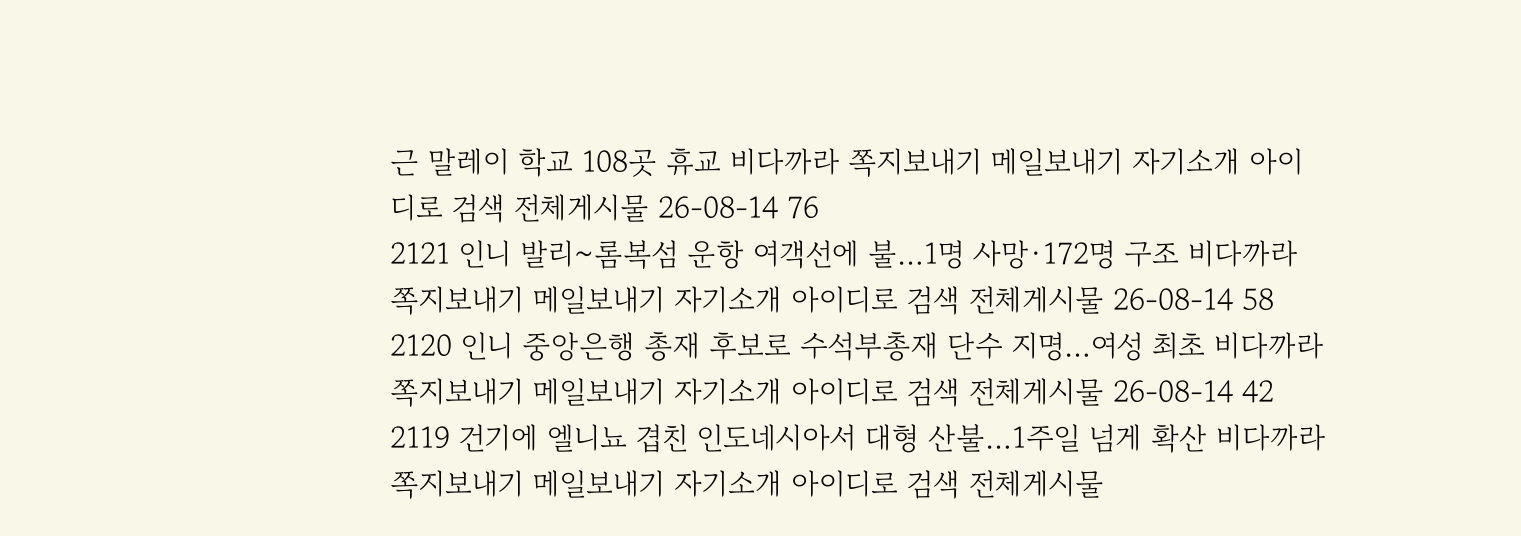근 말레이 학교 108곳 휴교 비다까라 쪽지보내기 메일보내기 자기소개 아이디로 검색 전체게시물 26-08-14 76
2121 인니 발리~롬복섬 운항 여객선에 불…1명 사망·172명 구조 비다까라 쪽지보내기 메일보내기 자기소개 아이디로 검색 전체게시물 26-08-14 58
2120 인니 중앙은행 총재 후보로 수석부총재 단수 지명…여성 최초 비다까라 쪽지보내기 메일보내기 자기소개 아이디로 검색 전체게시물 26-08-14 42
2119 건기에 엘니뇨 겹친 인도네시아서 대형 산불…1주일 넘게 확산 비다까라 쪽지보내기 메일보내기 자기소개 아이디로 검색 전체게시물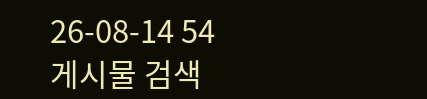26-08-14 54
게시물 검색